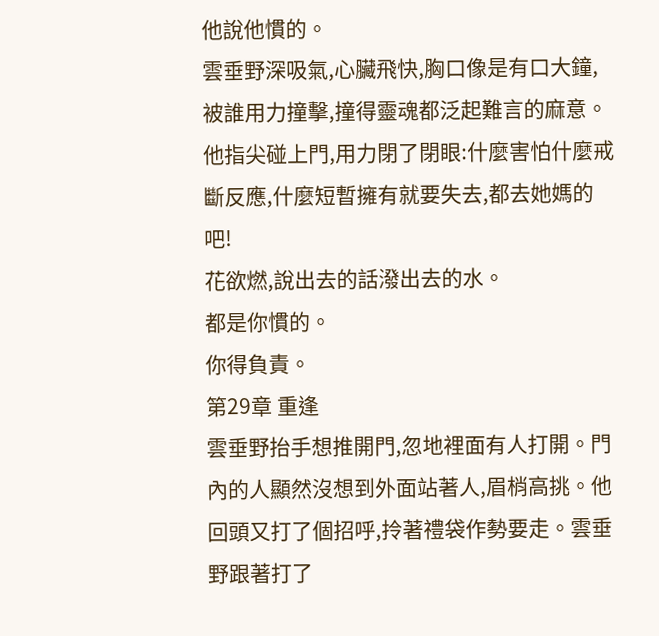他說他慣的。
雲垂野深吸氣,心臟飛快,胸口像是有口大鐘,被誰用力撞擊,撞得靈魂都泛起難言的麻意。他指尖碰上門,用力閉了閉眼:什麼害怕什麼戒斷反應,什麼短暫擁有就要失去,都去她媽的吧!
花欲燃,說出去的話潑出去的水。
都是你慣的。
你得負責。
第29章 重逢
雲垂野抬手想推開門,忽地裡面有人打開。門內的人顯然沒想到外面站著人,眉梢高挑。他回頭又打了個招呼,拎著禮袋作勢要走。雲垂野跟著打了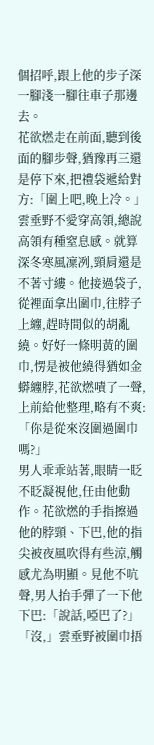個招呼,跟上他的步子深一腳淺一腳往車子那邊去。
花欲燃走在前面,聽到後面的腳步聲,猶豫再三還是停下來,把禮袋遞給對方:「圍上吧,晚上冷。」
雲垂野不愛穿高領,總說高領有種窒息感。就算深冬寒風凜冽,頸肩還是不著寸縷。他接過袋子,從裡面拿出圍巾,往脖子上纏,趕時間似的胡亂繞。好好一條明黃的圍巾,愣是被他繞得猶如金蟒纏脖,花欲燃嘖了一聲,上前給他整理,略有不爽:「你是從來沒圍過圍巾嗎?」
男人乖乖站著,眼睛一眨不眨凝視他,任由他動作。花欲燃的手指擦過他的脖頸、下巴,他的指尖被夜風吹得有些涼,觸感尤為明顯。見他不吭聲,男人抬手彈了一下他下巴:「說話,啞巴了?」
「沒,」雲垂野被圍巾捂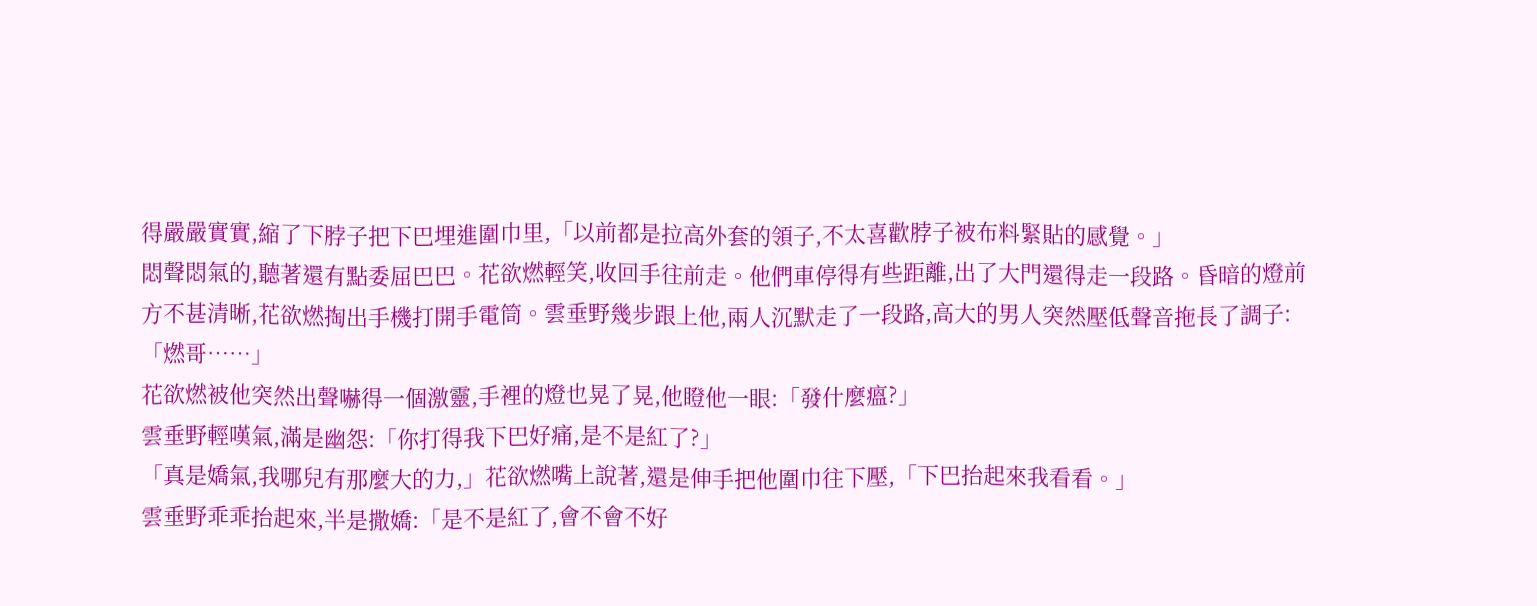得嚴嚴實實,縮了下脖子把下巴埋進圍巾里,「以前都是拉高外套的領子,不太喜歡脖子被布料緊貼的感覺。」
悶聲悶氣的,聽著還有點委屈巴巴。花欲燃輕笑,收回手往前走。他們車停得有些距離,出了大門還得走一段路。昏暗的燈前方不甚清晰,花欲燃掏出手機打開手電筒。雲垂野幾步跟上他,兩人沉默走了一段路,高大的男人突然壓低聲音拖長了調子:「燃哥……」
花欲燃被他突然出聲嚇得一個激靈,手裡的燈也晃了晃,他瞪他一眼:「發什麼瘟?」
雲垂野輕嘆氣,滿是幽怨:「你打得我下巴好痛,是不是紅了?」
「真是嬌氣,我哪兒有那麼大的力,」花欲燃嘴上說著,還是伸手把他圍巾往下壓,「下巴抬起來我看看。」
雲垂野乖乖抬起來,半是撒嬌:「是不是紅了,會不會不好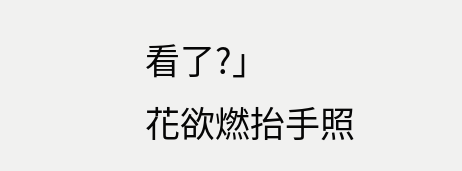看了?」
花欲燃抬手照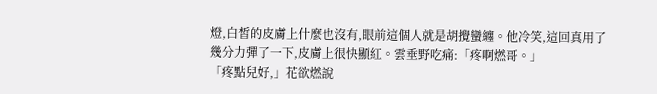燈,白皙的皮膚上什麼也沒有,眼前這個人就是胡攪蠻纏。他冷笑,這回真用了幾分力彈了一下,皮膚上很快顯紅。雲垂野吃痛:「疼啊燃哥。」
「疼點兒好,」花欲燃說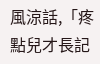風涼話,「疼點兒才長記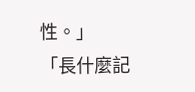性。」
「長什麼記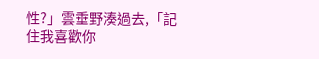性?」雲垂野湊過去,「記住我喜歡你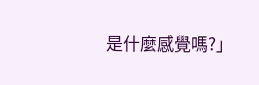是什麼感覺嗎?」